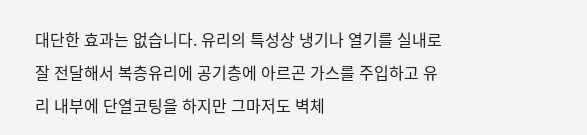대단한 효과는 없습니다. 유리의 특성상 냉기나 열기를 실내로 잘 전달해서 복층유리에 공기층에 아르곤 가스를 주입하고 유리 내부에 단열코팅을 하지만 그마저도 벽체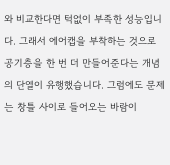와 비교한다면 턱없이 부족한 성능입니다. 그래서 에어캡을 부착하는 것으로 공기층을 한 번 더 만들어준다는 개념의 단열이 유행했습니다. 그럼에도 문제는 창틀 사이로 들어오는 바람이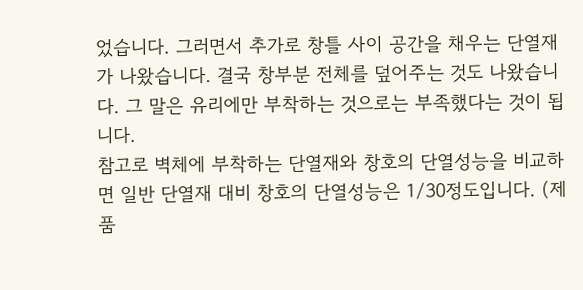었습니다. 그러면서 추가로 창틀 사이 공간을 채우는 단열재가 나왔습니다. 결국 창부분 전체를 덮어주는 것도 나왔습니다. 그 말은 유리에만 부착하는 것으로는 부족했다는 것이 됩니다.
참고로 벽체에 부착하는 단열재와 창호의 단열성능을 비교하면 일반 단열재 대비 창호의 단열성능은 1/30정도입니다. (제품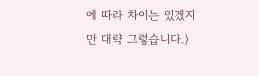에 따라 차이는 있겠지만 대략 그렇습니다.)